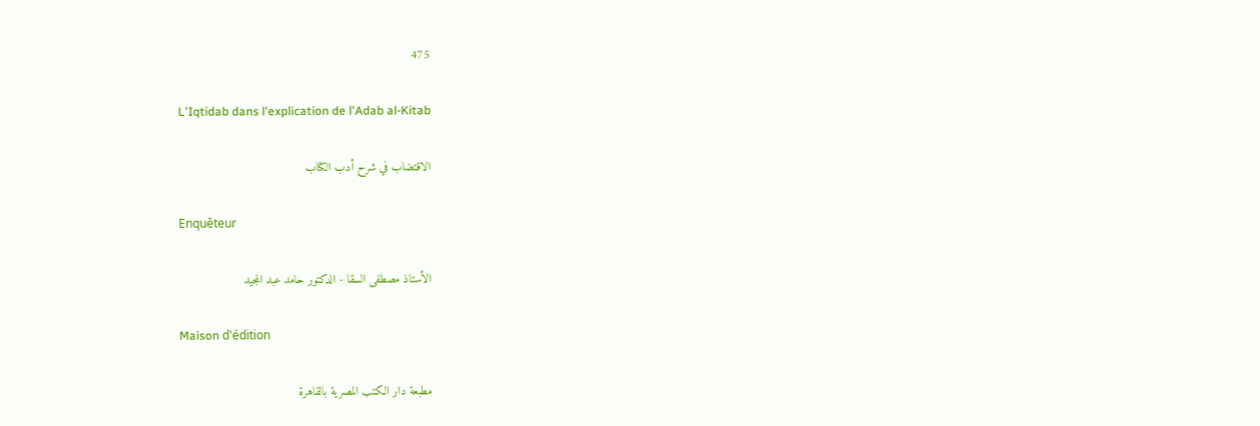475

L'Iqtidab dans l'explication de l'Adab al-Kitab

الاقتضاب في شرح أدب الكتاب

Enquêteur

الأستاذ مصطفى السقا - الدكتور حامد عبد المجيد

Maison d'édition

مطبعة دار الكتب المصرية بالقاهرة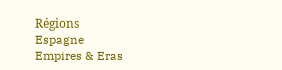Régions
Espagne
Empires & Eras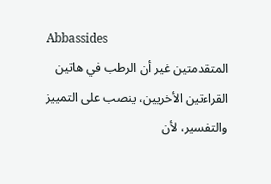Abbassides
المتقدمتين غير أن الرطب في هاتين القراءتين الأخريين، ينصب على التمييز والتفسير، لأن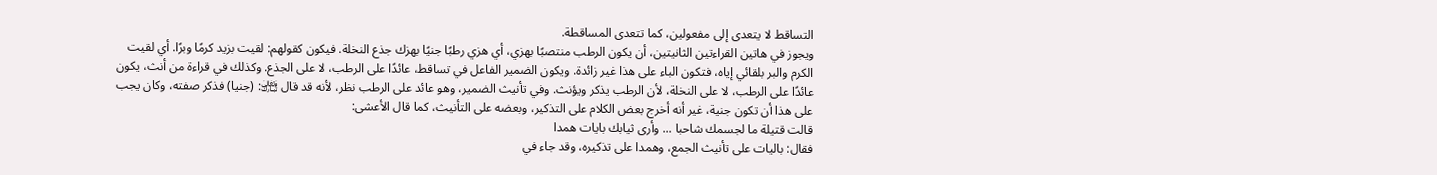التساقط لا يتعدى إلى مفعولين، كما تتعدى المساقطة.
ويجوز في هاتين القراءتين الثانيتين، أن يكون الرطب منتصبًا بهزي، أي هزي رطبًا جنيًا بهزك جذع النخلة. فيكون كقولهم: لقيت بزيد كرمًا وبرًا. أي لقيت الكرم والبر بلقائي إياه، فتكون الباء على هذا غير زائدة. ويكون الضمير الفاعل في تساقط، عائدًا على الرطب، لا على الجذع. وكذلك في قراءة من أنث، يكون عائدًا على الرطب، لا على النخلة، لأن الرطب يذكر ويؤنث. وفي تأنيث الضمير، وهو عائد على الرطب نظر، لأنه قد قال ﵎: (جنيا) فذكر صفته، وكان يجب على هذا أن تكون جنية، غير أنه أخرج بعض الكلام على التذكير، وبعضه على التأنيث، كما قال الأعشى:
قالت قتيلة ما لجسمك شاحبا ... وأرى ثيابك بايات همدا
فقال: باليات على تأنيث الجمع، وهمدا على تذكيره، وقد جاء في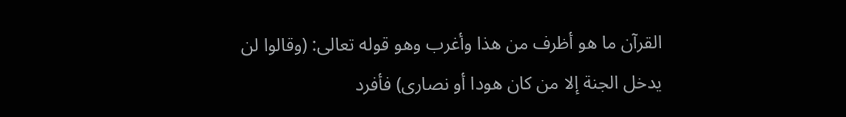القرآن ما هو أظرف من هذا وأغرب وهو قوله تعالى: (وقالوا لن يدخل الجنة إلا من كان هودا أو نصارى) فأفرد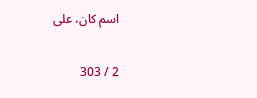اسم كان، على

2 / 303